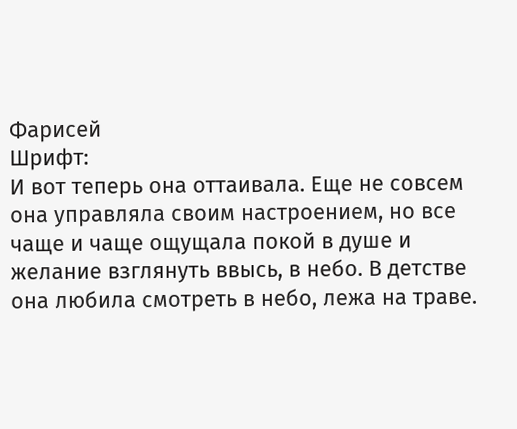Фарисей
Шрифт:
И вот теперь она оттаивала. Еще не совсем она управляла своим настроением, но все чаще и чаще ощущала покой в душе и желание взглянуть ввысь, в небо. В детстве она любила смотреть в небо, лежа на траве.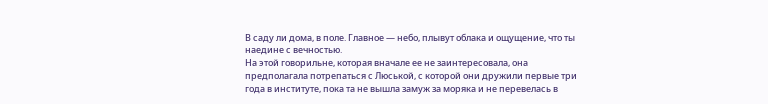В саду ли дома, в поле. Главное — небо, плывут облака и ощущение, что ты наедине с вечностью.
На этой говорильне, которая вначале ее не заинтересовала, она предполагала потрепаться с Люськой, с которой они дружили первые три года в институте, пока та не вышла замуж за моряка и не перевелась в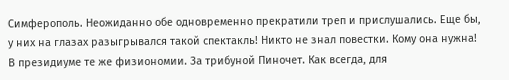Симферополь. Неожиданно обе одновременно прекратили треп и прислушались. Еще бы, у них на глазах разыгрывался такой спектакль! Никто не знал повестки. Кому она нужна! В президиуме те же физиономии. За трибуной Пиночет. Как всегда, для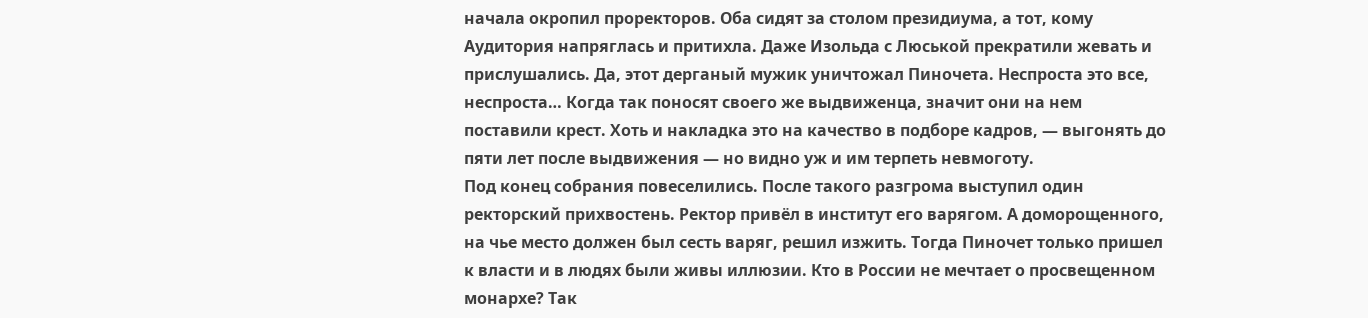начала окропил проректоров. Оба сидят за столом президиума, а тот, кому
Аудитория напряглась и притихла. Даже Изольда с Люськой прекратили жевать и прислушались. Да, этот дерганый мужик уничтожал Пиночета. Неспроста это все, неспроста… Когда так поносят своего же выдвиженца, значит они на нем поставили крест. Хоть и накладка это на качество в подборе кадров, — выгонять до пяти лет после выдвижения — но видно уж и им терпеть невмоготу.
Под конец собрания повеселились. После такого разгрома выступил один ректорский прихвостень. Ректор привёл в институт его варягом. А доморощенного, на чье место должен был сесть варяг, решил изжить. Тогда Пиночет только пришел к власти и в людях были живы иллюзии. Кто в России не мечтает о просвещенном монархе? Так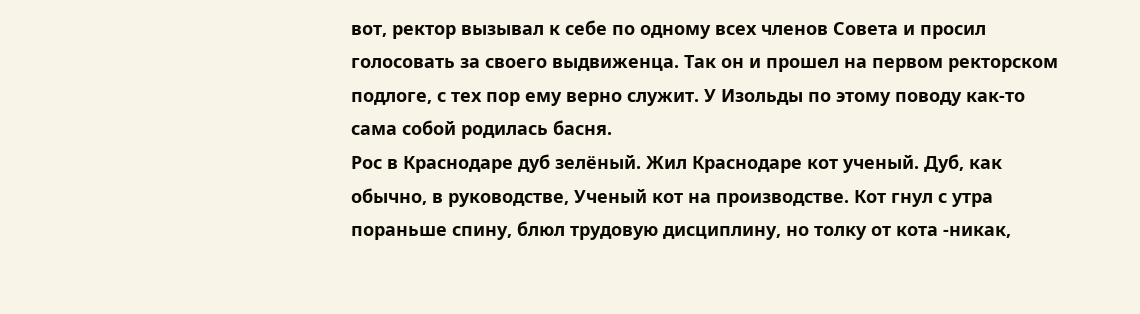вот, ректор вызывал к себе по одному всех членов Совета и просил голосовать за своего выдвиженца. Так он и прошел на первом ректорском подлоге, с тех пор ему верно служит. У Изольды по этому поводу как-то сама собой родилась басня.
Рос в Краснодаре дуб зелёный. Жил Краснодаре кот ученый. Дуб, как обычно, в руководстве, Ученый кот на производстве. Кот гнул с утра пораньше спину, блюл трудовую дисциплину, но толку от кота -никак,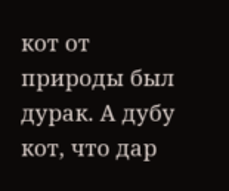кот от природы был дурак. А дубу кот, что дар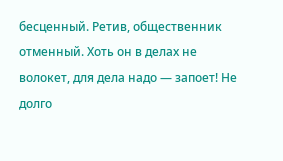бесценный. Ретив, общественник отменный. Хоть он в делах не волокет, для дела надо — запоет! Не долго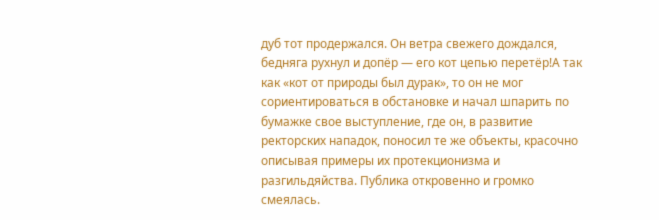дуб тот продержался. Он ветра свежего дождался, бедняга рухнул и допёр — его кот цепью перетёр!А так как «кот от природы был дурак», то он не мог сориентироваться в обстановке и начал шпарить по бумажке свое выступление, где он, в развитие ректорских нападок, поносил те же объекты, красочно описывая примеры их протекционизма и разгильдяйства. Публика откровенно и громко смеялась.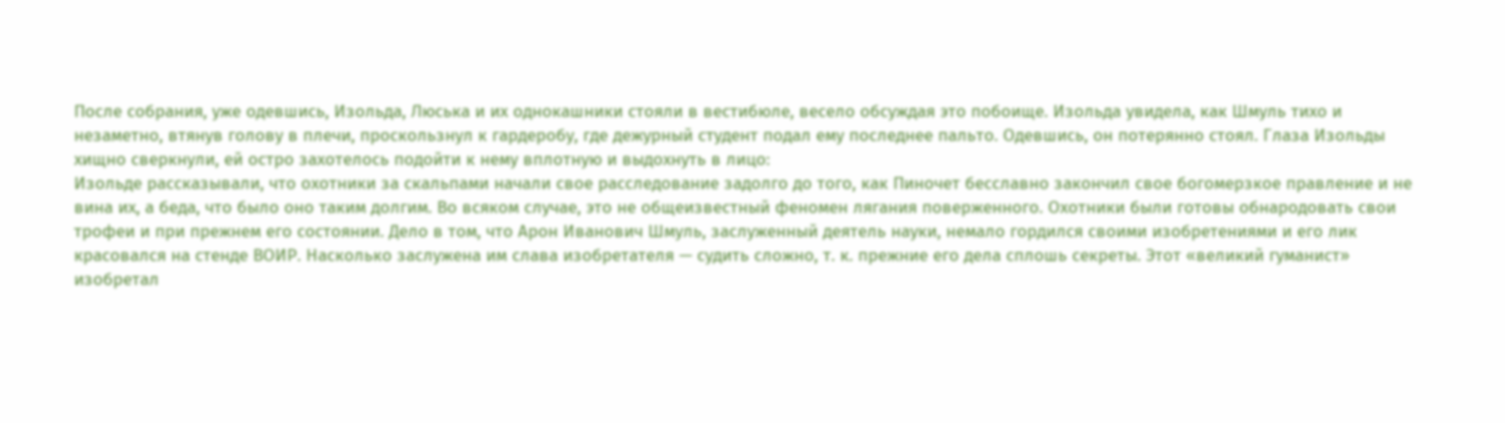После собрания, уже одевшись, Изольда, Люська и их однокашники стояли в вестибюле, весело обсуждая это побоище. Изольда увидела, как Шмуль тихо и незаметно, втянув голову в плечи, проскользнул к гардеробу, где дежурный студент подал ему последнее пальто. Одевшись, он потерянно стоял. Глаза Изольды хищно сверкнули, ей остро захотелось подойти к нему вплотную и выдохнуть в лицо:
Изольде рассказывали, что охотники за скальпами начали свое расследование задолго до того, как Пиночет бесславно закончил свое богомерзкое правление и не вина их, а беда, что было оно таким долгим. Во всяком случае, это не общеизвестный феномен лягания поверженного. Охотники были готовы обнародовать свои трофеи и при прежнем его состоянии. Дело в том, что Арон Иванович Шмуль, заслуженный деятель науки, немало гордился своими изобретениями и его лик красовался на стенде ВОИР. Насколько заслужена им слава изобретателя — судить сложно, т. к. прежние его дела сплошь секреты. Этот «великий гуманист» изобретал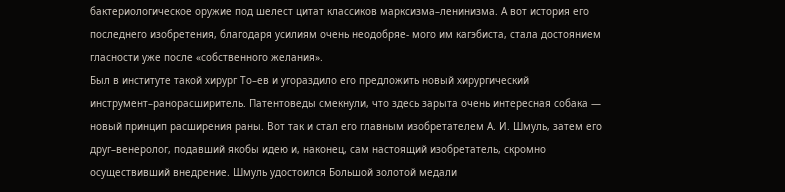бактериологическое оружие под шелест цитат классиков марксизма–ленинизма. А вот история его последнего изобретения, благодаря усилиям очень неодобряе- мого им кагэбиста, стала достоянием гласности уже после «собственного желания».
Был в институте такой хирург То–ев и угораздило его предложить новый хирургический инструмент–ранорасширитель. Патентоведы смекнули, что здесь зарыта очень интересная собака — новый принцип расширения раны. Вот так и стал его главным изобретателем А. И. Шмуль, затем его друг–венеролог, подавший якобы идею и, наконец, сам настоящий изобретатель, скромно осуществивший внедрение. Шмуль удостоился Большой золотой медали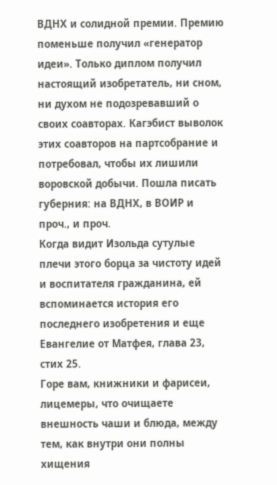ВДНХ и солидной премии. Премию поменьше получил «генератор идеи». Только диплом получил настоящий изобретатель, ни сном, ни духом не подозревавший о своих соавторах. Кагэбист выволок этих соавторов на партсобрание и потребовал, чтобы их лишили воровской добычи. Пошла писать губерния: на ВДНХ, в ВОИР и проч., и проч.
Когда видит Изольда сутулые плечи этого борца за чистоту идей и воспитателя гражданина, ей вспоминается история его последнего изобретения и еще Евангелие от Матфея, глава 23, стих 25.
Горе вам, книжники и фарисеи, лицемеры, что очищаете внешность чаши и блюда, между тем, как внутри они полны хищения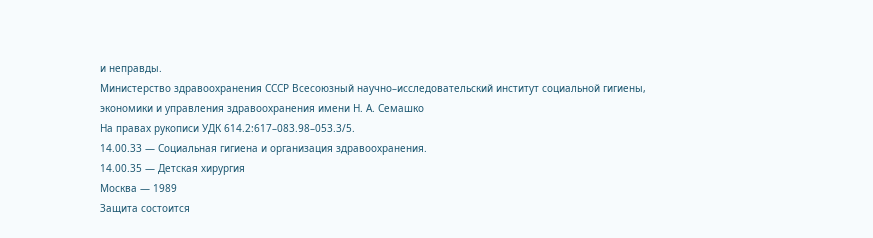и неправды.
Министерство здравоохранения СССР Всесоюзный научно–исследовательский институт социальной гигиены, экономики и управления здравоохранения имени Н. А. Семашко
На правах рукописи УДК 614.2:617–083.98–053.3/5.
14.00.33 — Социальная гигиена и организация здравоохранения.
14.00.35 — Детская хирургия
Москва — 1989
Защита состоится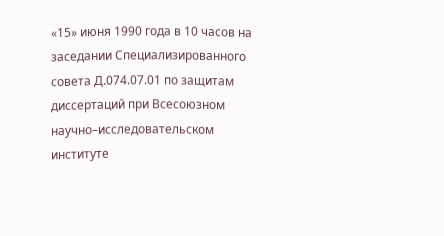«15» июня 1990 года в 10 часов на заседании Специализированного совета Д.074.07.01 по защитам диссертаций при Всесоюзном научно–исследовательском институте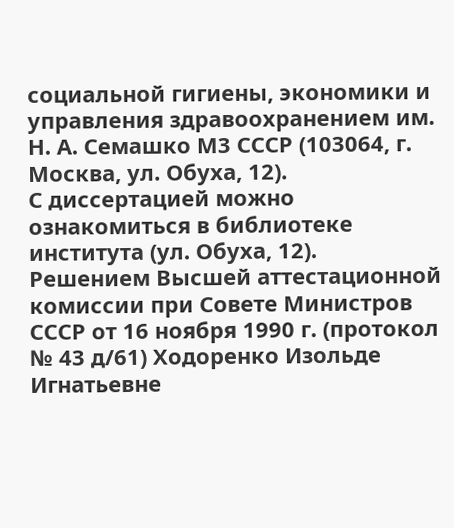социальной гигиены, экономики и управления здравоохранением им. Н. А. Семашко М3 СССР (103064, г. Москва, ул. Обуха, 12).
С диссертацией можно ознакомиться в библиотеке института (ул. Обуха, 12).
Решением Высшей аттестационной комиссии при Совете Министров СССР от 16 ноября 1990 г. (протокол № 43 д/61) Ходоренко Изольде Игнатьевне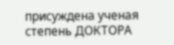присуждена ученая степень ДОКТОРА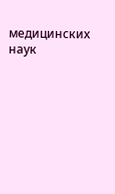медицинских наук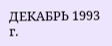ДЕКАБРЬ 1993 г.